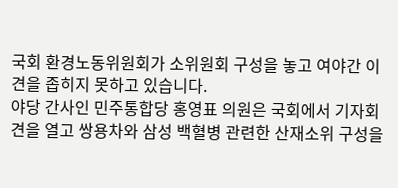국회 환경노동위원회가 소위원회 구성을 놓고 여야간 이견을 좁히지 못하고 있습니다.
야당 간사인 민주통합당 홍영표 의원은 국회에서 기자회견을 열고 쌍용차와 삼성 백혈병 관련한 산재소위 구성을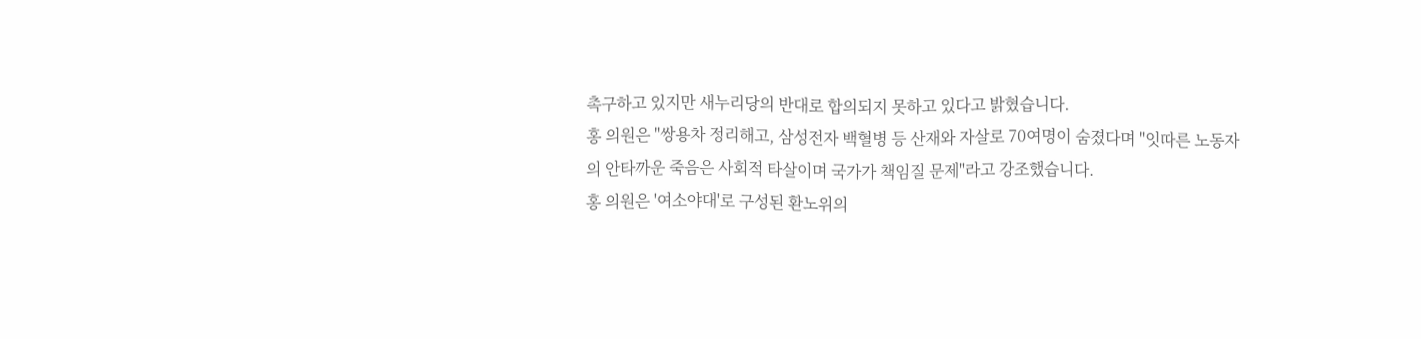촉구하고 있지만 새누리당의 반대로 합의되지 못하고 있다고 밝혔습니다.
홍 의원은 "쌍용차 정리해고, 삼성전자 백혈병 등 산재와 자살로 70여명이 숨졌다며 "잇따른 노동자의 안타까운 죽음은 사회적 타살이며 국가가 책임질 문제"라고 강조했습니다.
홍 의원은 '여소야대'로 구성된 환노위의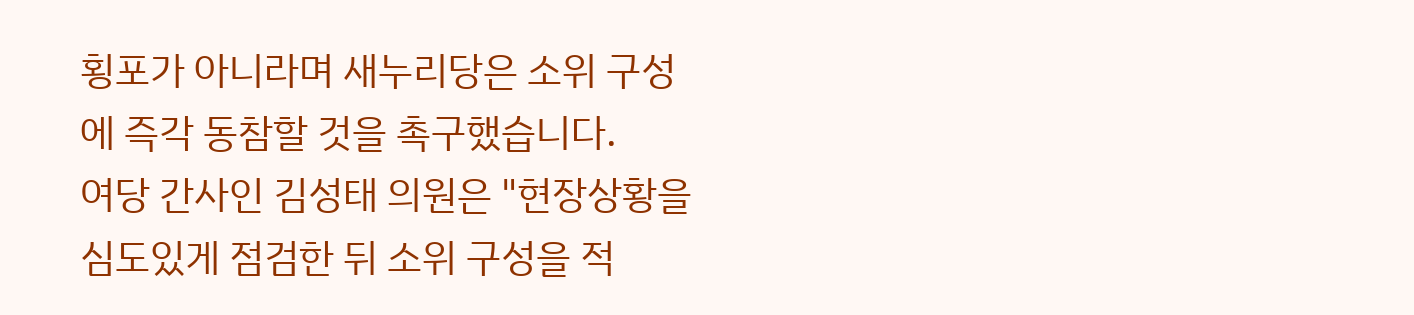횡포가 아니라며 새누리당은 소위 구성에 즉각 동참할 것을 촉구했습니다.
여당 간사인 김성태 의원은 "현장상황을 심도있게 점검한 뒤 소위 구성을 적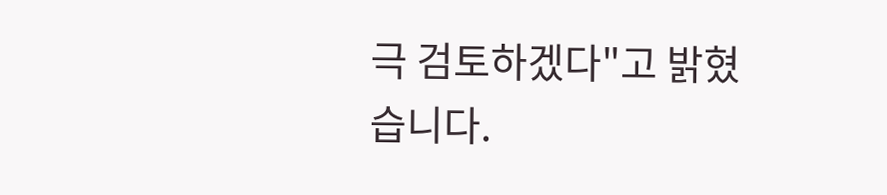극 검토하겠다"고 밝혔습니다.